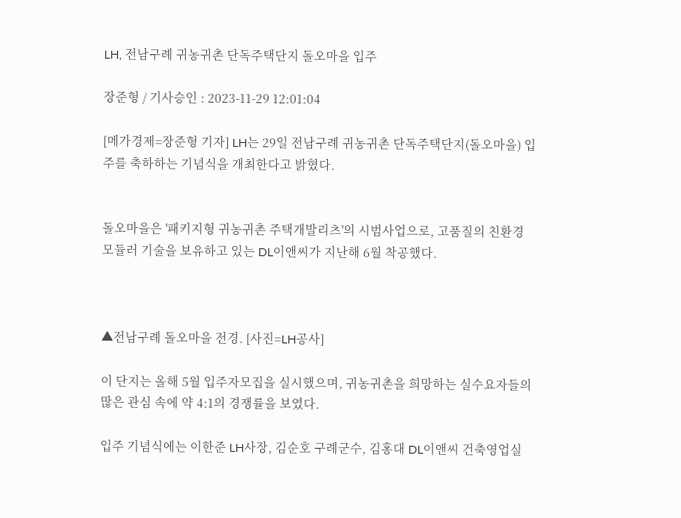LH, 전남구례 귀농귀촌 단독주택단지 돌오마을 입주

장준형 / 기사승인 : 2023-11-29 12:01:04

[메가경제=장준형 기자] LH는 29일 전남구례 귀농귀촌 단독주택단지(돌오마을) 입주를 축하하는 기념식을 개최한다고 밝혔다.


돌오마을은 '패키지형 귀농귀촌 주택개발리츠'의 시범사업으로, 고품질의 친환경 모듈러 기술을 보유하고 있는 DL이앤씨가 지난해 6월 착공했다.



▲전남구례 돌오마을 전경. [사진=LH공사]

이 단지는 올해 5월 입주자모집을 실시했으며, 귀농귀촌을 희망하는 실수요자들의 많은 관심 속에 약 4:1의 경쟁률을 보였다.

입주 기념식에는 이한준 LH사장, 김순호 구례군수, 김홍대 DL이앤씨 건축영업실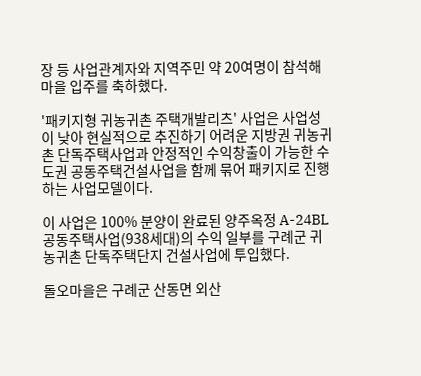장 등 사업관계자와 지역주민 약 20여명이 참석해 마을 입주를 축하했다.

'패키지형 귀농귀촌 주택개발리츠' 사업은 사업성이 낮아 현실적으로 추진하기 어려운 지방권 귀농귀촌 단독주택사업과 안정적인 수익창출이 가능한 수도권 공동주택건설사업을 함께 묶어 패키지로 진행하는 사업모델이다.

이 사업은 100% 분양이 완료된 양주옥정 A-24BL 공동주택사업(938세대)의 수익 일부를 구례군 귀농귀촌 단독주택단지 건설사업에 투입했다.

돌오마을은 구례군 산동면 외산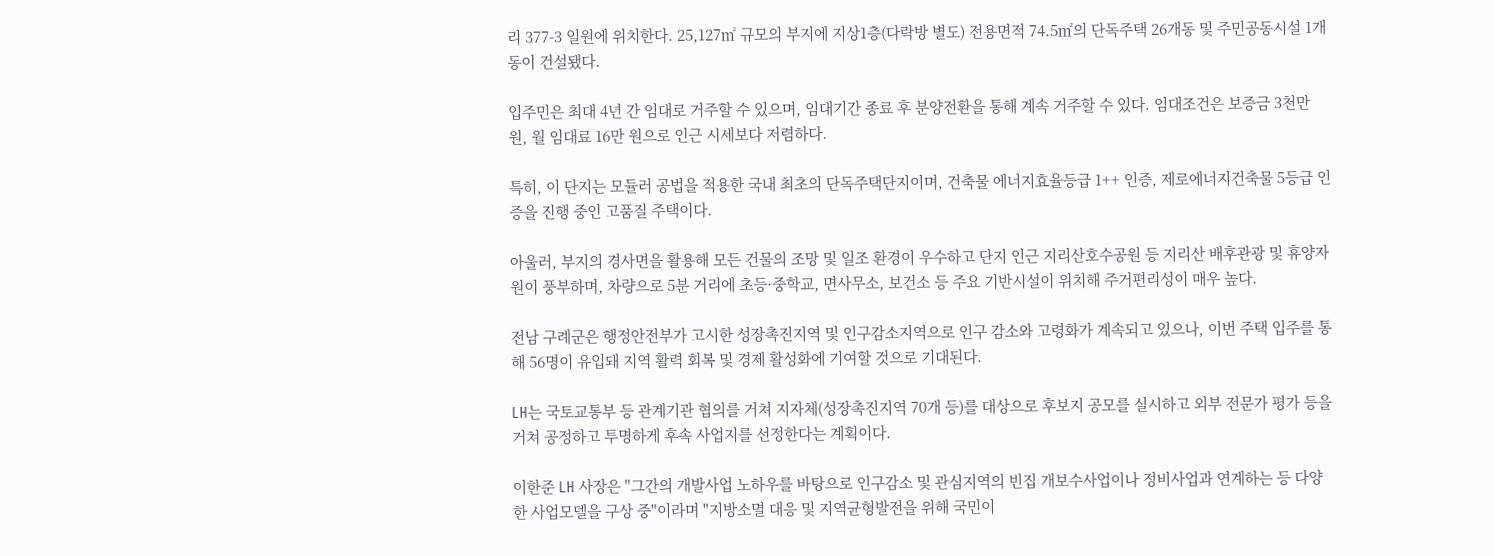리 377-3 일원에 위치한다. 25,127㎡ 규모의 부지에 지상1층(다락방 별도) 전용면적 74.5㎡의 단독주택 26개동 및 주민공동시설 1개동이 건설됐다.

입주민은 최대 4년 간 임대로 거주할 수 있으며, 임대기간 종료 후 분양전환을 통해 계속 거주할 수 있다. 임대조건은 보증금 3천만 원, 월 임대료 16만 원으로 인근 시세보다 저렴하다.

특히, 이 단지는 모듈러 공법을 적용한 국내 최초의 단독주택단지이며, 건축물 에너지효율등급 1++ 인증, 제로에너지건축물 5등급 인증을 진행 중인 고품질 주택이다.

아울러, 부지의 경사면을 활용해 모든 건물의 조망 및 일조 환경이 우수하고 단지 인근 지리산호수공원 등 지리산 배후관광 및 휴양자원이 풍부하며, 차량으로 5분 거리에 초등·중학교, 면사무소, 보건소 등 주요 기반시설이 위치해 주거편리성이 매우 높다.

전남 구례군은 행정안전부가 고시한 성장촉진지역 및 인구감소지역으로 인구 감소와 고령화가 계속되고 있으나, 이번 주택 입주를 통해 56명이 유입돼 지역 활력 회복 및 경제 활성화에 기여할 것으로 기대된다.

LH는 국토교통부 등 관계기관 협의를 거쳐 지자체(성장촉진지역 70개 등)를 대상으로 후보지 공모를 실시하고 외부 전문가 평가 등을 거쳐 공정하고 투명하게 후속 사업지를 선정한다는 계획이다.

이한준 LH 사장은 "그간의 개발사업 노하우를 바탕으로 인구감소 및 관심지역의 빈집 개보수사업이나 정비사업과 연계하는 등 다양한 사업모델을 구상 중"이라며 "지방소멸 대응 및 지역균형발전을 위해 국민이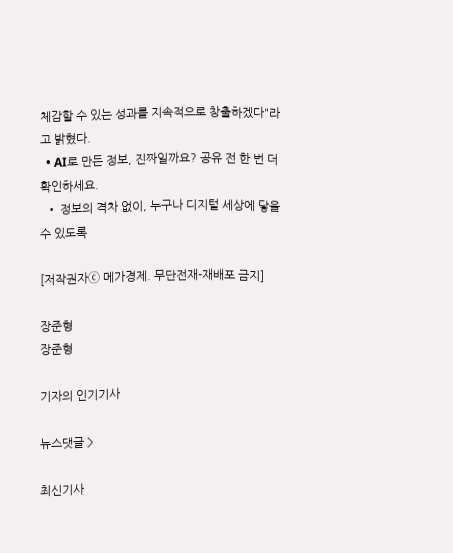체감할 수 있는 성과를 지속적으로 창출하겠다"라고 밝혔다.
  • AI로 만든 정보, 진짜일까요? 공유 전 한 번 더 확인하세요.
  • 정보의 격차 없이, 누구나 디지털 세상에 닿을 수 있도록

[저작권자ⓒ 메가경제. 무단전재-재배포 금지]

장준형
장준형

기자의 인기기사

뉴스댓글 >

최신기사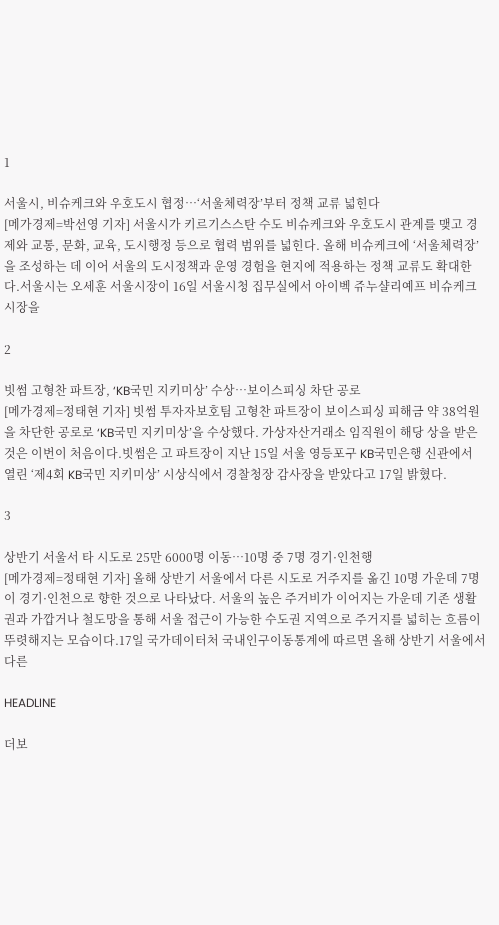1

서울시, 비슈케크와 우호도시 협정…‘서울체력장’부터 정책 교류 넓힌다
[메가경제=박선영 기자] 서울시가 키르기스스탄 수도 비슈케크와 우호도시 관계를 맺고 경제와 교통, 문화, 교육, 도시행정 등으로 협력 범위를 넓힌다. 올해 비슈케크에 ‘서울체력장’을 조성하는 데 이어 서울의 도시정책과 운영 경험을 현지에 적용하는 정책 교류도 확대한다.서울시는 오세훈 서울시장이 16일 서울시청 집무실에서 아이벡 쥬누샬리예프 비슈케크 시장을

2

빗썸 고형찬 파트장, ‘KB국민 지키미상’ 수상…보이스피싱 차단 공로
[메가경제=정태현 기자] 빗썸 투자자보호팀 고형찬 파트장이 보이스피싱 피해금 약 38억원을 차단한 공로로 ‘KB국민 지키미상’을 수상했다. 가상자산거래소 임직원이 해당 상을 받은 것은 이번이 처음이다.빗썸은 고 파트장이 지난 15일 서울 영등포구 KB국민은행 신관에서 열린 ‘제4회 KB국민 지키미상’ 시상식에서 경찰청장 감사장을 받았다고 17일 밝혔다.

3

상반기 서울서 타 시도로 25만 6000명 이동…10명 중 7명 경기·인천행
[메가경제=정태현 기자] 올해 상반기 서울에서 다른 시도로 거주지를 옮긴 10명 가운데 7명이 경기·인천으로 향한 것으로 나타났다. 서울의 높은 주거비가 이어지는 가운데 기존 생활권과 가깝거나 철도망을 통해 서울 접근이 가능한 수도권 지역으로 주거지를 넓히는 흐름이 뚜렷해지는 모습이다.17일 국가데이터처 국내인구이동통계에 따르면 올해 상반기 서울에서 다른

HEADLINE

더보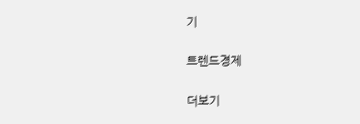기

트렌드경제

더보기